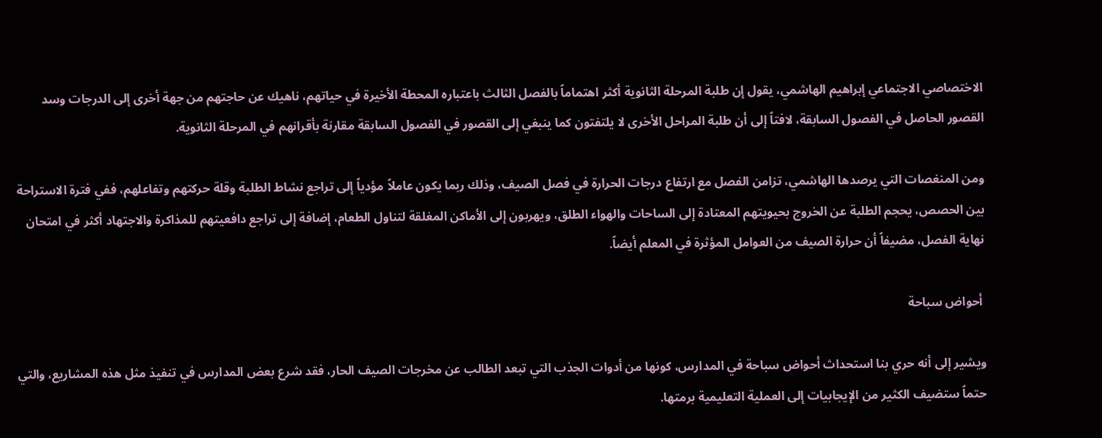الاختصاصي الاجتماعي إبراهيم الهاشمي، يقول إن طلبة المرحلة الثانوية أكثر اهتماماً بالفصل الثالث باعتباره المحطة الأخيرة في حياتهم، ناهيك عن حاجتهم من جهة أخرى إلى الدرجات وسد القصور الحاصل في الفصول السابقة، لافتاً إلى أن طلبة المراحل الأخرى لا يلتفتون كما ينبغي إلى القصور في الفصول السابقة مقارنة بأقرانهم في المرحلة الثانوية.

ومن المنغصات التي يرصدها الهاشمي، تزامن الفصل مع ارتفاع درجات الحرارة في فصل الصيف، وذلك ربما يكون عاملاً مؤدياً إلى تراجع نشاط الطلبة وقلة حركتهم وتفاعلهم، ففي فترة الاستراحة بين الحصص، يحجم الطلبة عن الخروج بحيويتهم المعتادة إلى الساحات والهواء الطلق، ويهربون إلى الأماكن المغلقة لتناول الطعام، إضافة إلى تراجع دافعيتهم للمذاكرة والاجتهاد أكثر في امتحان نهاية الفصل، مضيفاً أن حرارة الصيف من العوامل المؤثرة في المعلم أيضاً.

 أحواض سباحة

ويشير إلى أنه حري بنا استحداث أحواض سباحة في المدارس، كونها من أدوات الجذب التي تبعد الطالب عن مخرجات الصيف الحار، فقد شرع بعض المدارس في تنفيذ مثل هذه المشاريع، والتي حتماً ستضيف الكثير من الإيجابيات إلى العملية التعليمية برمتها.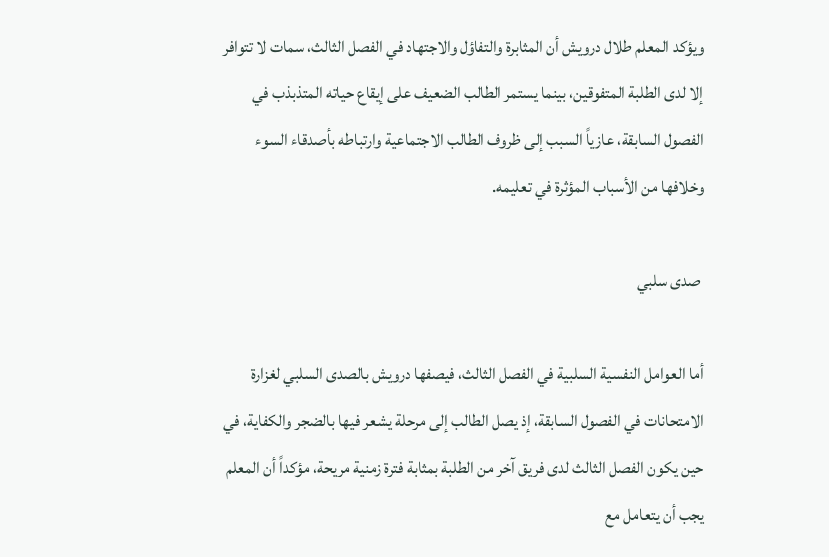ويؤكد المعلم طلال درويش أن المثابرة والتفاؤل والاجتهاد في الفصل الثالث، سمات لا تتوافر إلا لدى الطلبة المتفوقين، بينما يستمر الطالب الضعيف على إيقاع حياته المتذبذب في الفصول السابقة، عازياً السبب إلى ظروف الطالب الاجتماعية وارتباطه بأصدقاء السوء وخلافها من الأسباب المؤثرة في تعليمه.

 صدى سلبي

أما العوامل النفسية السلبية في الفصل الثالث، فيصفها درويش بالصدى السلبي لغزارة الامتحانات في الفصول السابقة، إذ يصل الطالب إلى مرحلة يشعر فيها بالضجر والكفاية، في حين يكون الفصل الثالث لدى فريق آخر من الطلبة بمثابة فترة زمنية مريحة، مؤكداً أن المعلم يجب أن يتعامل مع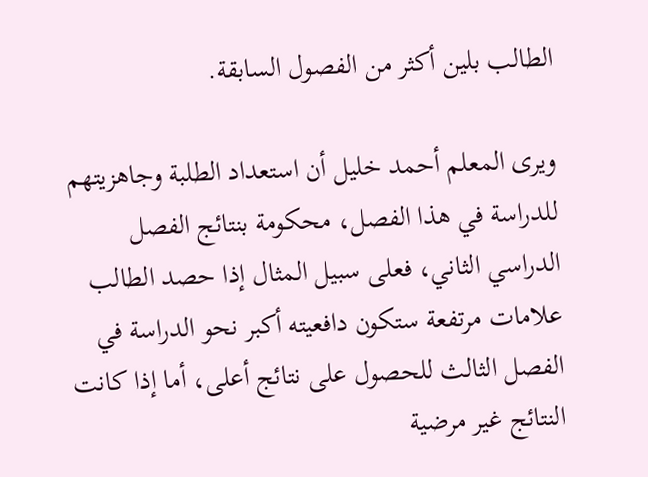الطالب بلين أكثر من الفصول السابقة.

ويرى المعلم أحمد خليل أن استعداد الطلبة وجاهزيتهم للدراسة في هذا الفصل، محكومة بنتائج الفصل الدراسي الثاني، فعلى سبيل المثال إذا حصد الطالب علامات مرتفعة ستكون دافعيته أكبر نحو الدراسة في الفصل الثالث للحصول على نتائج أعلى، أما إذا كانت النتائج غير مرضية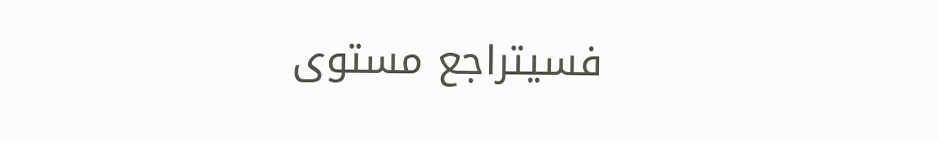فسيتراجع مستوى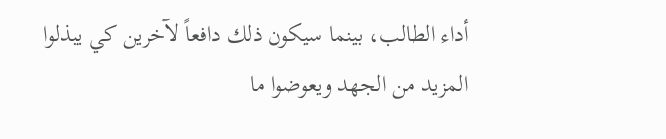أداء الطالب، بينما سيكون ذلك دافعاً لآخرين كي يبذلوا المزيد من الجهد ويعوضوا ما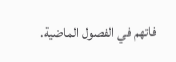فاتهم في الفصول الماضية.